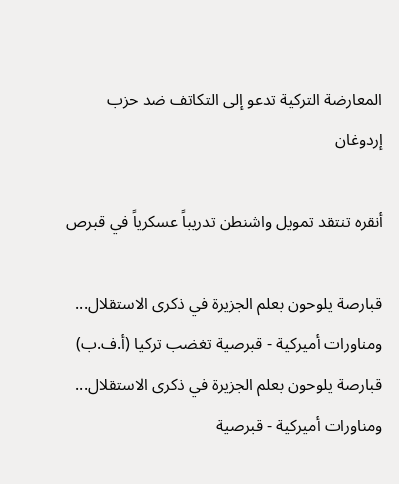المعارضة التركية تدعو إلى التكاتف ضد حزب إردوغان

أنقره تنتقد تمويل واشنطن تدريباً عسكرياً في قبرص

قبارصة يلوحون بعلم الجزيرة في ذكرى الاستقلال... ومناورات أميركية - قبرصية تغضب تركيا (أ.ف.ب)
قبارصة يلوحون بعلم الجزيرة في ذكرى الاستقلال... ومناورات أميركية - قبرصية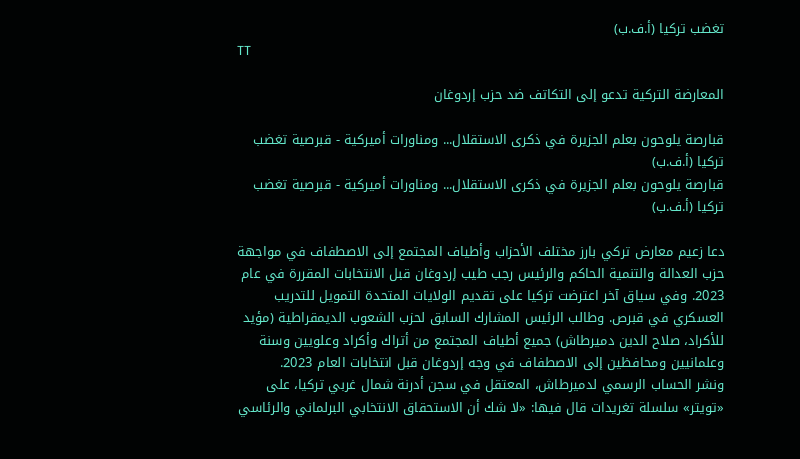تغضب تركيا (أ.ف.ب)
TT

المعارضة التركية تدعو إلى التكاتف ضد حزب إردوغان

قبارصة يلوحون بعلم الجزيرة في ذكرى الاستقلال... ومناورات أميركية - قبرصية تغضب تركيا (أ.ف.ب)
قبارصة يلوحون بعلم الجزيرة في ذكرى الاستقلال... ومناورات أميركية - قبرصية تغضب تركيا (أ.ف.ب)

دعا زعيم معارض تركي بارز مختلف الأحزاب وأطياف المجتمع إلى الاصطفاف في مواجهة حزب العدالة والتنمية الحاكم والرئيس رجب طيب إردوغان قبل الانتخابات المقررة في عام 2023. وفي سياق آخر اعترضت تركيا على تقديم الولايات المتحدة التمويل للتدريب العسكري في قبرص. وطالب الرئيس المشارك السابق لحزب الشعوب الديمقراطية (مؤيد للأكراد، صلاح الدين دميرطاش) جميع أطياف المجتمع من أتراك وأكراد وعلويين وسنة وعلمانيين ومحافظين إلى الاصطفاف في وجه إردوغان قبل انتخابات العام 2023.
ونشر الحساب الرسمي لدميرطاش، المعتقل في سجن أدرنة شمال غربي تركيا، على «تويتر» سلسلة تغريدات قال فيها: «لا شك أن الاستحقاق الانتخابي البرلماني والرئاسي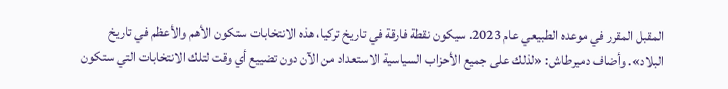المقبل المقرر في موعده الطبيعي عام 2023. سيكون نقطة فارقة في تاريخ تركيا، هذه الانتخابات ستكون الأهم والأعظم في تاريخ البلاد». وأضاف دميرطاش: «لذلك على جميع الأحزاب السياسية الاستعداد من الآن دون تضييع أي وقت لتلك الانتخابات التي ستكون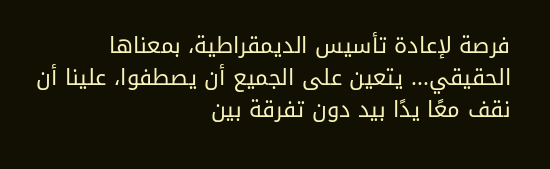فرصة لإعادة تأسيس الديمقراطية، بمعناها الحقيقي... يتعين على الجميع أن يصطفوا، علينا أن نقف معًا يدًا بيد دون تفرقة بين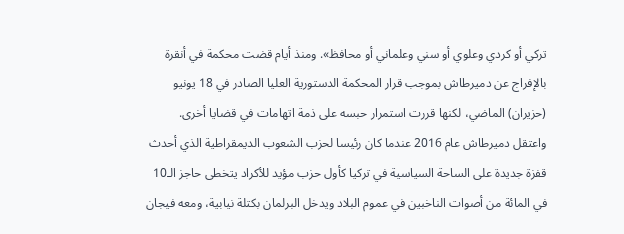تركي أو كردي وعلوي أو سني وعلماني أو محافظ». ومنذ أيام قضت محكمة في أنقرة بالإفراج عن دميرطاش بموجب قرار المحكمة الدستورية العليا الصادر في 18 يونيو (حزيران) الماضي، لكنها قررت استمرار حبسه على ذمة اتهامات في قضايا أخرى.
واعتقل دميرطاش عام 2016 عندما كان رئيسا لحزب الشعوب الديمقراطية الذي أحدث قفزة جديدة على الساحة السياسية في تركيا كأول حزب مؤيد للأكراد يتخطى حاجز الـ10 في المائة من أصوات الناخبين في عموم البلاد ويدخل البرلمان بكتلة نيابية، ومعه فيجان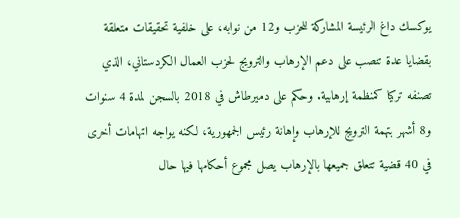يوكسك داغ الرئيسة المشاركة للحزب و12 من نوابه، على خلفية تحقيقات متعلقة بقضايا عدة تنصب على دعم الإرهاب والترويج لحزب العمال الكردستاني، الذي تصنفه تركيا كمنظمة إرهابية. وحكم على دميرطاش في 2018 بالسجن لمدة 4 سنوات و8 أشهر بتهمة الترويج للإرهاب وإهانة رئيس الجمهورية، لكنه يواجه اتهامات أخرى في 40 قضية تتعلق جميعها بالإرهاب يصل مجموع أحكامها فيها حال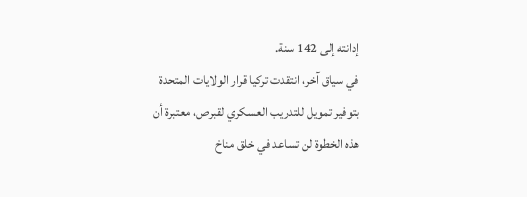إدانته إلى 142 سنة.
في سياق آخر، انتقدت تركيا قرار الولايات المتحدة بتوفير تمويل للتدريب العسكري لقبرص، معتبرة أن هذه الخطوة لن تساعد في خلق مناخ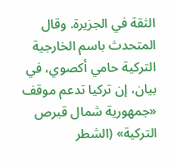الثقة في الجزيرة. وقال المتحدث باسم الخارجية التركية حامي أكصوي، في بيان، إن تركيا تدعم موقف «جمهورية شمال قبرص التركية» (الشطر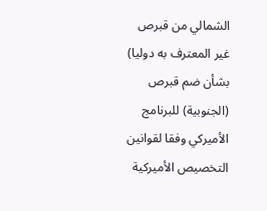الشمالي من قبرص غير المعترف به دوليا) بشأن ضم قبرص (الجنوبية) للبرنامج الأميركي وفقا لقوانين التخصيص الأميركية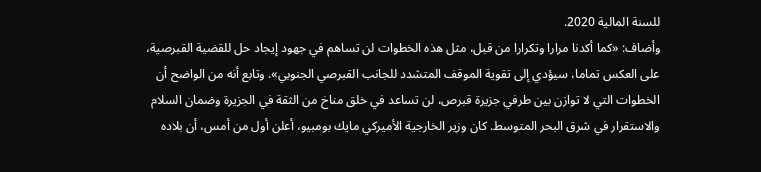للسنة المالية 2020.
وأضاف: «كما أكدنا مرارا وتكرارا من قبل، مثل هذه الخطوات لن تساهم في جهود إيجاد حل للقضية القبرصية، على العكس تماما، سيؤدي إلى تقوية الموقف المتشدد للجانب القبرصي الجنوبي». وتابع أنه من الواضح أن الخطوات التي لا توازن بين طرفي جزيرة قبرص، لن تساعد في خلق مناخ من الثقة في الجزيرة وضمان السلام والاستقرار في شرق البحر المتوسط. كان وزير الخارجية الأميركي مايك بومبيو، أعلن أول من أمس، أن بلاده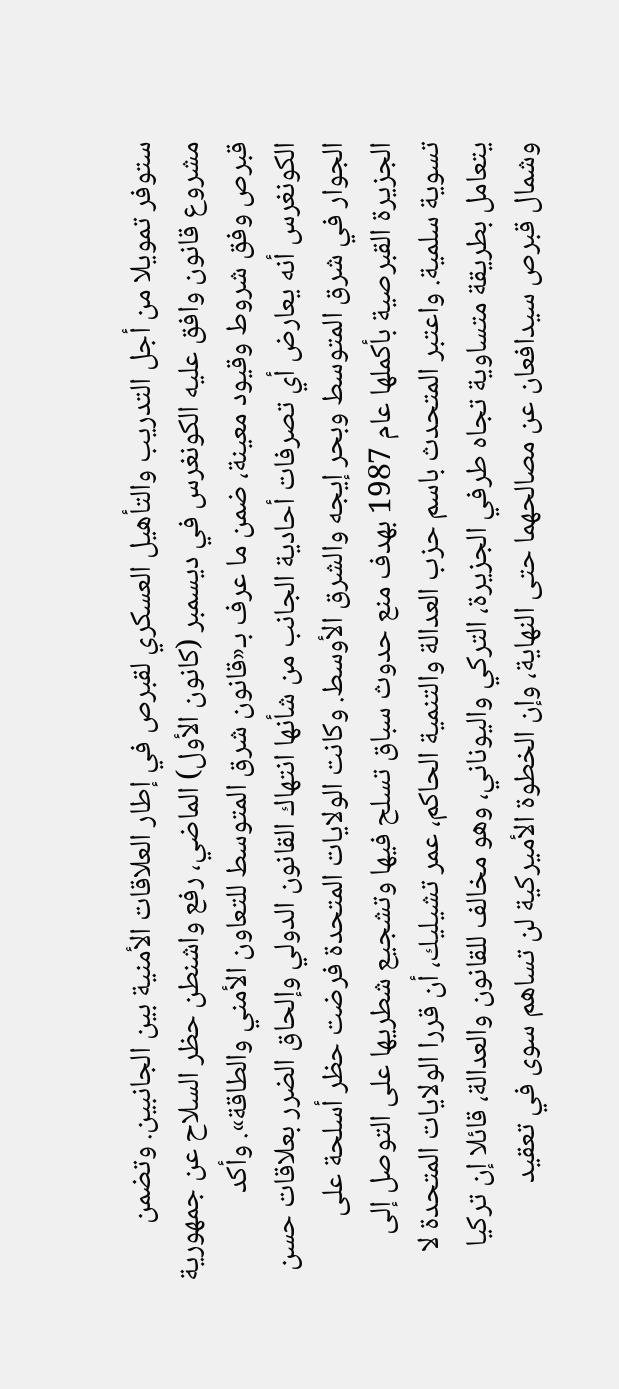ستوفر تمويلا من أجل التدريب والتأهيل العسكري لقبرص في إطار العلاقات الأمنية بين الجانبين. وتضمن مشروع قانون وافق عليه الكونغرس في ديسمبر (كانون الأول) الماضي، رفع واشنطن حظر السلاح عن جمهورية قبرص وفق شروط وقيود معينة، ضمن ما عرف بـ«قانون شرق المتوسط للتعاون الأمني والطاقة». وأكد الكونغرس أنه يعارض أي تصرفات أحادية الجانب من شأنها انتهاك القانون الدولي وإلحاق الضرر بعلاقات حسن الجوار في شرق المتوسط وبحر إيجه والشرق الأوسط. وكانت الولايات المتحدة فرضت حظر أسلحة على الجزيرة القبرصية بأكملها عام 1987 بهدف منع حدوث سباق تسلح فيها وتشجيع شطريها على التوصل إلى تسوية سلمية. واعتبر المتحدث باسم حزب العدالة والتنمية الحاكم، عمر تشيليك، أن قررا الولايات المتحدة لا يتعامل بطريقة متساوية تجاه طرفي الجزيرة، التركي واليوناني، وهو مخالف للقانون والعدالة، قائلا إن تركيا وشمال قبرص سيدافعان عن مصالحهما حتى النهاية، وإن الخطوة الأميركية لن تساهم سوى في تعقيد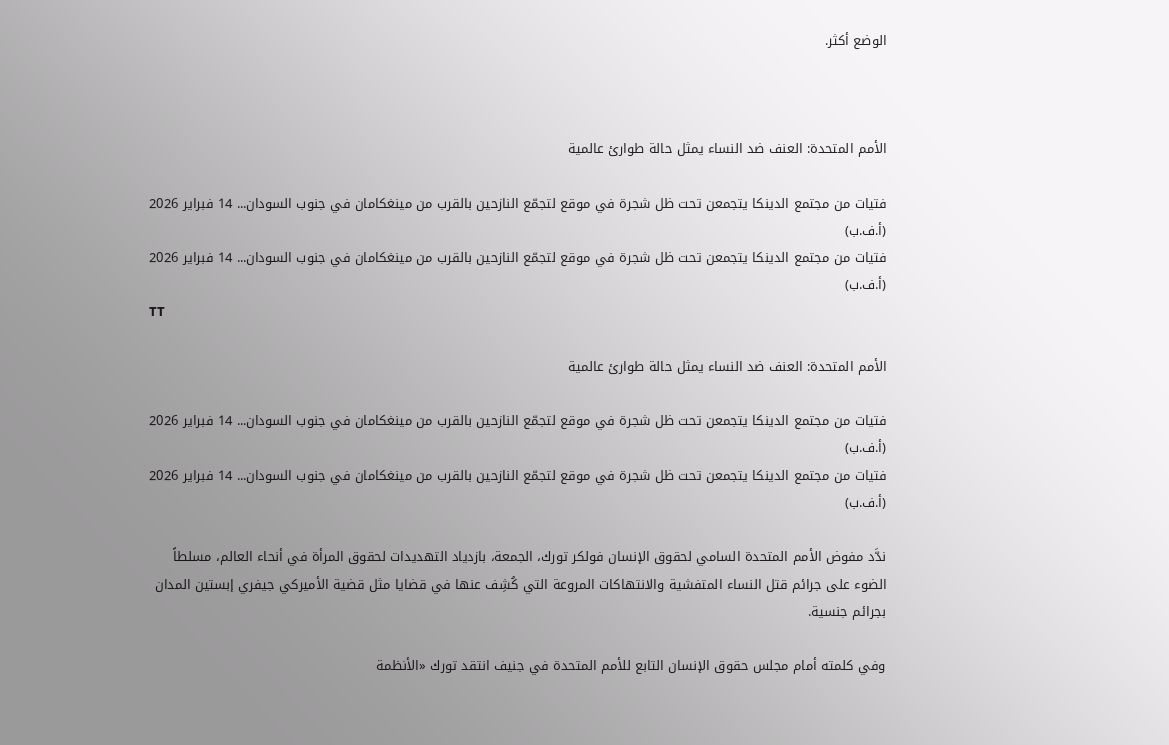الوضع أكثر.



الأمم المتحدة: العنف ضد النساء يمثل حالة طوارئ عالمية

فتيات من مجتمع الدينكا يتجمعن تحت ظل شجرة في موقع لتجمّع النازحين بالقرب من مينغكامان في جنوب السودان... 14 فبراير 2026 (أ.ف.ب)
فتيات من مجتمع الدينكا يتجمعن تحت ظل شجرة في موقع لتجمّع النازحين بالقرب من مينغكامان في جنوب السودان... 14 فبراير 2026 (أ.ف.ب)
TT

الأمم المتحدة: العنف ضد النساء يمثل حالة طوارئ عالمية

فتيات من مجتمع الدينكا يتجمعن تحت ظل شجرة في موقع لتجمّع النازحين بالقرب من مينغكامان في جنوب السودان... 14 فبراير 2026 (أ.ف.ب)
فتيات من مجتمع الدينكا يتجمعن تحت ظل شجرة في موقع لتجمّع النازحين بالقرب من مينغكامان في جنوب السودان... 14 فبراير 2026 (أ.ف.ب)

ندَّد مفوض الأمم المتحدة السامي لحقوق الإنسان فولكر تورك، الجمعة، بازدياد التهديدات لحقوق المرأة في أنحاء العالم، مسلطاً الضوء على جرائم قتل النساء المتفشية والانتهاكات المروعة التي كُشِف عنها في قضايا مثل قضية الأميركي جيفري إبستين المدان بجرائم جنسية.

وفي كلمته أمام مجلس حقوق الإنسان التابع للأمم المتحدة في جنيف انتقد تورك «الأنظمة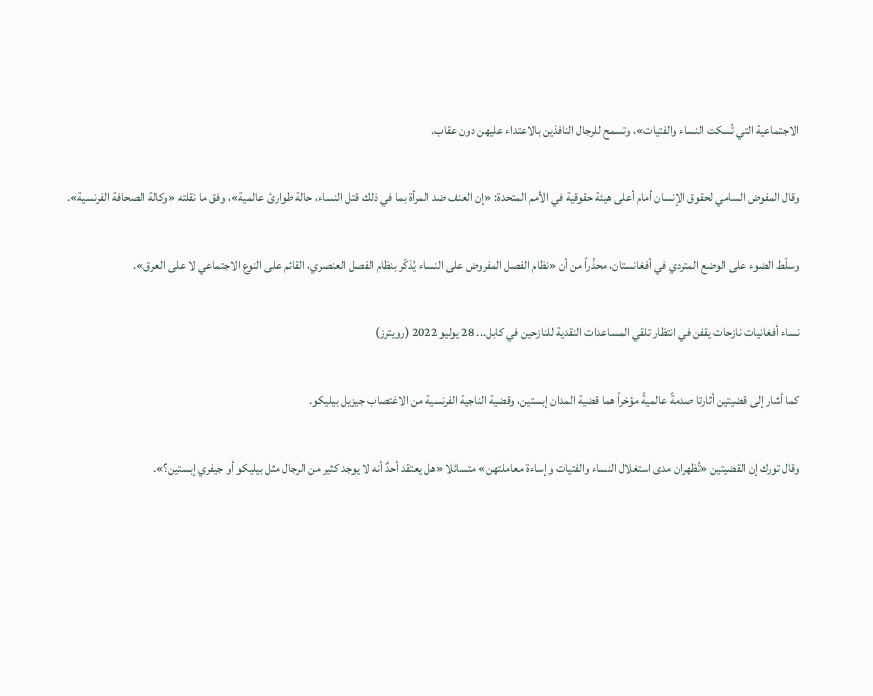الاجتماعية التي تُسكت النساء والفتيات»، وتسمح للرجال النافذين بالاعتداء عليهن دون عقاب.

وقال المفوض السامي لحقوق الإنسان أمام أعلى هيئة حقوقية في الأمم المتحدة: «إن العنف ضد المرأة بما في ذلك قتل النساء، حالة طوارئ عالمية»، وفق ما نقلته «وكالة الصحافة الفرنسية».

وسلّط الضوء على الوضع المتردي في أفغانستان، محذّراً من أن «نظام الفصل المفروض على النساء يُذكّر بنظام الفصل العنصري، القائم على النوع الاجتماعي لا على العرق».

نساء أفغانيات نازحات يقفن في انتظار تلقي المساعدات النقدية للنازحين في كابل... 28 يوليو 2022 (رويترز)

كما أشار إلى قضيتين أثارتا صدمةً عالميةً مؤخراً هما قضية المدان إبستين، وقضية الناجية الفرنسية من الاغتصاب جيزيل بيليكو.

وقال تورك إن القضيتين «تُظهران مدى استغلال النساء والفتيات وإساءة معاملتهن» متسائلا «هل يعتقد أحدٌ أنه لا يوجد كثير من الرجال مثل بيليكو أو جيفري إبستين؟».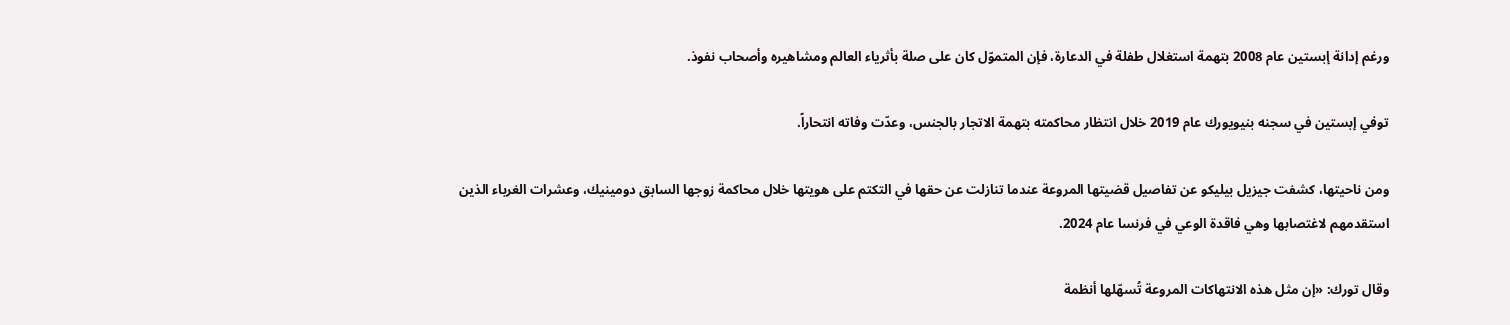ورغم إدانة إبستين عام 2008 بتهمة استغلال طفلة في الدعارة، فإن المتموّل كان على صلة بأثرياء العالم ومشاهيره وأصحاب نفوذ.

توفي إبستين في سجنه بنيويورك عام 2019 خلال انتظار محاكمته بتهمة الاتجار بالجنس، وعدّت وفاته انتحاراً.

ومن ناحيتها، كشفت جيزيل بيليكو عن تفاصيل قضيتها المروعة عندما تنازلت عن حقها في التكتم على هويتها خلال محاكمة زوجها السابق دومينيك، وعشرات الغرباء الذين استقدمهم لاغتصابها وهي فاقدة الوعي في فرنسا عام 2024.

وقال تورك: «إن مثل هذه الانتهاكات المروعة تُسهّلها أنظمة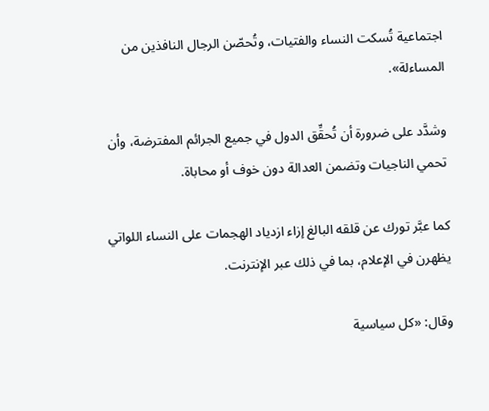اجتماعية تُسكت النساء والفتيات، وتُحصّن الرجال النافذين من المساءلة».

وشدَّد على ضرورة أن تُحقِّق الدول في جميع الجرائم المفترضة، وأن تحمي الناجيات وتضمن العدالة دون خوف أو محاباة.

كما عبَّر تورك عن قلقه البالغ إزاء ازدياد الهجمات على النساء اللواتي يظهرن في الإعلام، بما في ذلك عبر الإنترنت.

وقال: «كل سياسية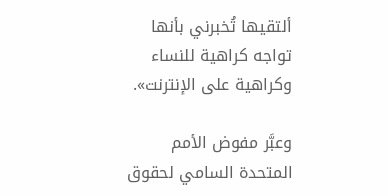ألتقيها تُخبرني بأنها تواجه كراهية للنساء وكراهية على الإنترنت».

وعبَّر مفوض الأمم المتحدة السامي لحقوق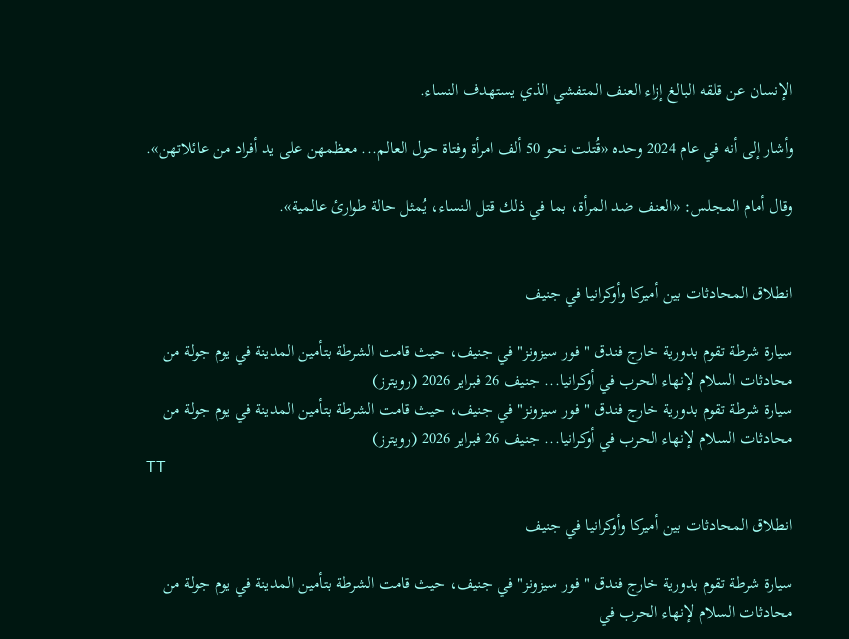الإنسان عن قلقه البالغ إزاء العنف المتفشي الذي يستهدف النساء.

وأشار إلى أنه في عام 2024 وحده «قُتلت نحو 50 ألف امرأة وفتاة حول العالم... معظمهن على يد أفراد من عائلاتهن».

وقال أمام المجلس: «العنف ضد المرأة، بما في ذلك قتل النساء، يُمثل حالة طوارئ عالمية».


انطلاق المحادثات بين أميركا وأوكرانيا في جنيف

سيارة شرطة تقوم بدورية خارج فندق "فور سيزونز" في جنيف، حيث قامت الشرطة بتأمين المدينة في يوم جولة من محادثات السلام لإنهاء الحرب في أوكرانيا... جنيف 26 فبراير 2026 (رويترز)
سيارة شرطة تقوم بدورية خارج فندق "فور سيزونز" في جنيف، حيث قامت الشرطة بتأمين المدينة في يوم جولة من محادثات السلام لإنهاء الحرب في أوكرانيا... جنيف 26 فبراير 2026 (رويترز)
TT

انطلاق المحادثات بين أميركا وأوكرانيا في جنيف

سيارة شرطة تقوم بدورية خارج فندق "فور سيزونز" في جنيف، حيث قامت الشرطة بتأمين المدينة في يوم جولة من محادثات السلام لإنهاء الحرب في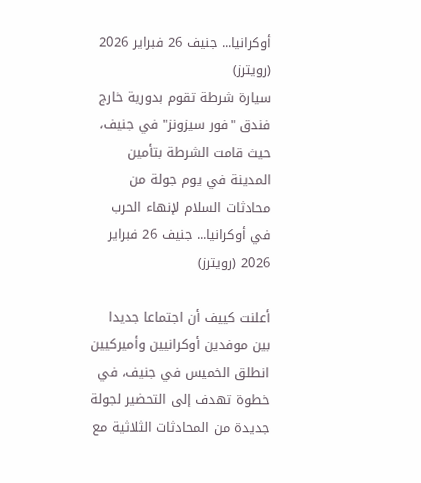أوكرانيا... جنيف 26 فبراير 2026 (رويترز)
سيارة شرطة تقوم بدورية خارج فندق "فور سيزونز" في جنيف، حيث قامت الشرطة بتأمين المدينة في يوم جولة من محادثات السلام لإنهاء الحرب في أوكرانيا... جنيف 26 فبراير 2026 (رويترز)

أعلنت كييف أن اجتماعا جديدا بين موفدين أوكرانيين وأميركيين انطلق الخميس في جنيف، في خطوة تهدف إلى التحضير لجولة جديدة من المحادثات الثلاثية مع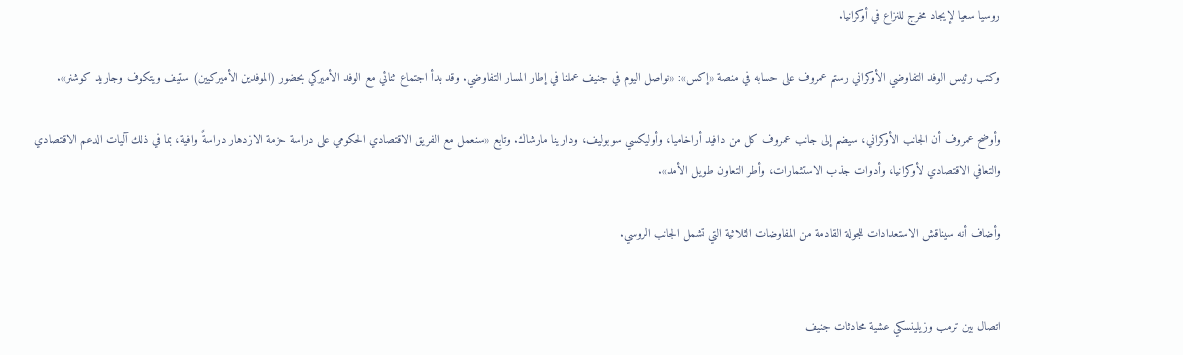روسيا سعيا لإيجاد مخرج للنزاع في أوكرانيا.

وكتب رئيس الوفد التفاوضي الأوكراني رستم عمروف على حسابه في منصة «إكس»: «نواصل اليوم في جنيف عملنا في إطار المسار التفاوضي. وقد بدأ اجتماع ثنائي مع الوفد الأميركي بحضور (الموفدين الأميركيين) ستيف ويتكوف وجاريد كوشنر».

وأوضح عمروف أن الجانب الأوكراني، سيضم إلى جانب عمروف كل من دافيد أراخاميا، وأوليكسي سوبوليف، ودارينا مارشاك. وتابع «سنعمل مع الفريق الاقتصادي الحكومي على دراسة حزمة الازدهار دراسةً وافية، بما في ذلك آليات الدعم الاقتصادي والتعافي الاقتصادي لأوكرانيا، وأدوات جذب الاستثمارات، وأطر التعاون طويل الأمد».

وأضاف أنه سيناقش الاستعدادات للجولة القادمة من المفاوضات الثلاثية التي تشمل الجانب الروسي.


اتصال بين ترمب وزيلينسكي عشية محادثات جنيف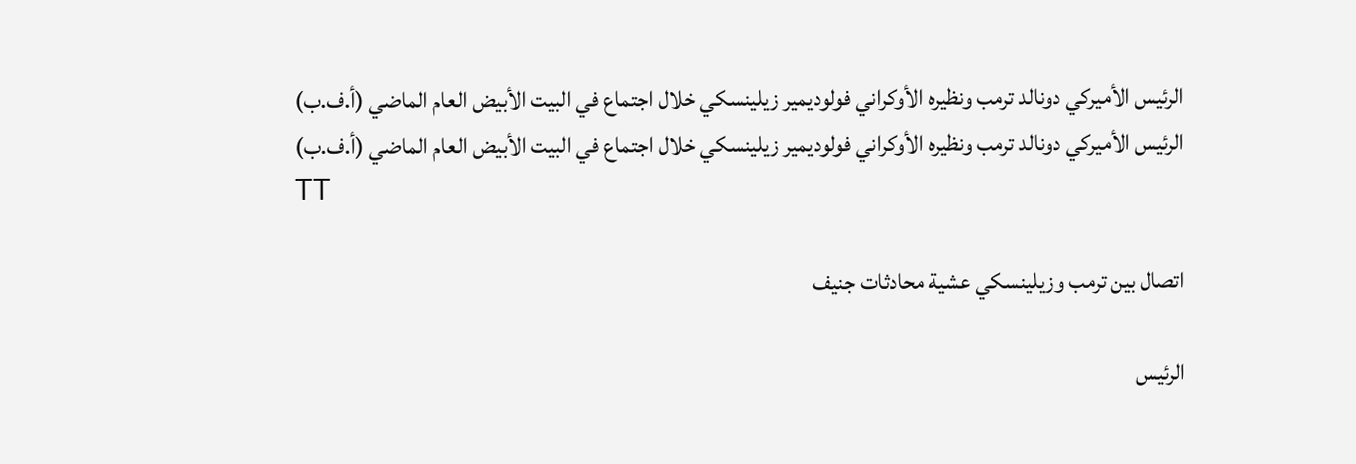الرئيس الأميركي دونالد ترمب ونظيره الأوكراني فولوديمير زيلينسكي خلال اجتماع في البيت الأبيض العام الماضي (أ.ف.ب)
الرئيس الأميركي دونالد ترمب ونظيره الأوكراني فولوديمير زيلينسكي خلال اجتماع في البيت الأبيض العام الماضي (أ.ف.ب)
TT

اتصال بين ترمب وزيلينسكي عشية محادثات جنيف

الرئيس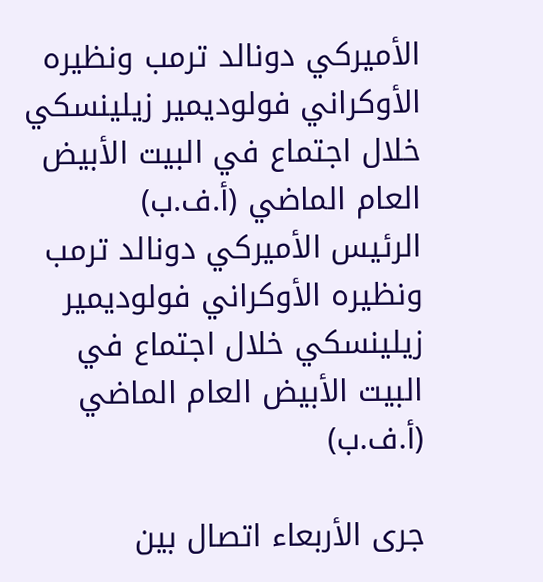الأميركي دونالد ترمب ونظيره الأوكراني فولوديمير زيلينسكي خلال اجتماع في البيت الأبيض العام الماضي (أ.ف.ب)
الرئيس الأميركي دونالد ترمب ونظيره الأوكراني فولوديمير زيلينسكي خلال اجتماع في البيت الأبيض العام الماضي (أ.ف.ب)

جرى الأربعاء اتصال بين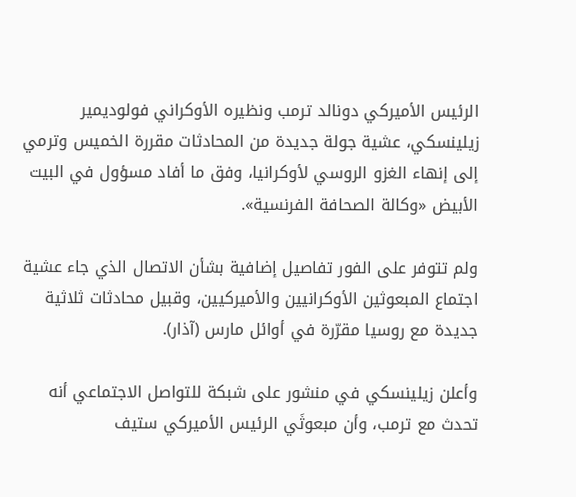الرئيس الأميركي دونالد ترمب ونظيره الأوكراني فولوديمير زيلينسكي، عشية جولة جديدة من المحادثات مقررة الخميس وترمي إلى إنهاء الغزو الروسي لأوكرانيا، وفق ما أفاد مسؤول في البيت الأبيض «وكالة الصحافة الفرنسية».

ولم تتوفر على الفور تفاصيل إضافية بشأن الاتصال الذي جاء عشية اجتماع المبعوثين الأوكرانيين والأميركيين، وقبيل محادثات ثلاثية جديدة مع روسيا مقرّرة في أوائل مارس (آذار).

وأعلن زيلينسكي في منشور على شبكة للتواصل الاجتماعي أنه تحدث مع ترمب، وأن مبعوثَي الرئيس الأميركي ستيف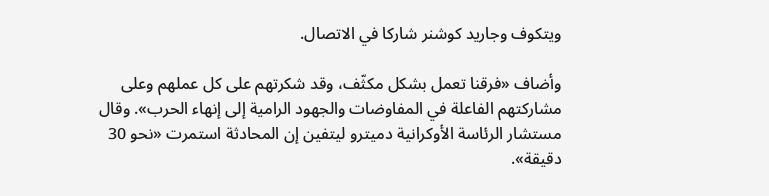ويتكوف وجاريد كوشنر شاركا في الاتصال.

وأضاف «فرقنا تعمل بشكل مكثّف، وقد شكرتهم على كل عملهم وعلى مشاركتهم الفاعلة في المفاوضات والجهود الرامية إلى إنهاء الحرب». وقال مستشار الرئاسة الأوكرانية دميترو ليتفين إن المحادثة استمرت «نحو 30 دقيقة».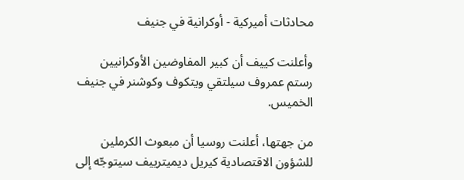محادثات أميركية - أوكرانية في جنيف

وأعلنت كييف أن كبير المفاوضين الأوكرانيين رستم عمروف سيلتقي ويتكوف وكوشنر في جنيف الخميس.

من جهتها، أعلنت روسيا أن مبعوث الكرملين للشؤون الاقتصادية كيريل ديميترييف سيتوجّه إلى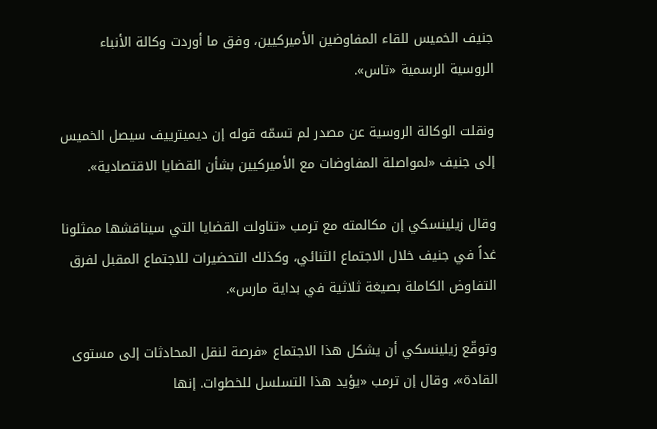جنيف الخميس للقاء المفاوضين الأميركيين، وفق ما أوردت وكالة الأنباء الروسية الرسمية «تاس».

ونقلت الوكالة الروسية عن مصدر لم تسمّه قوله إن ديميترييف سيصل الخميس إلى جنيف «لمواصلة المفاوضات مع الأميركيين بشأن القضايا الاقتصادية».

وقال زيلينسكي إن مكالمته مع ترمب «تناولت القضايا التي سيناقشها ممثلونا غداً في جنيف خلال الاجتماع الثنائي، وكذلك التحضيرات للاجتماع المقبل لفرق التفاوض الكاملة بصيغة ثلاثية في بداية مارس».

وتوقّع زيلينسكي أن يشكل هذا الاجتماع «فرصة لنقل المحادثات إلى مستوى القادة»، وقال إن ترمب «يؤيد هذا التسلسل للخطوات. إنها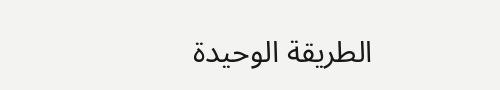الطريقة الوحيدة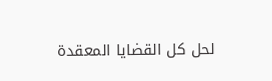لحل كل القضايا المعقدة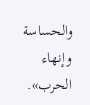والحساسة وإنهاء الحرب».